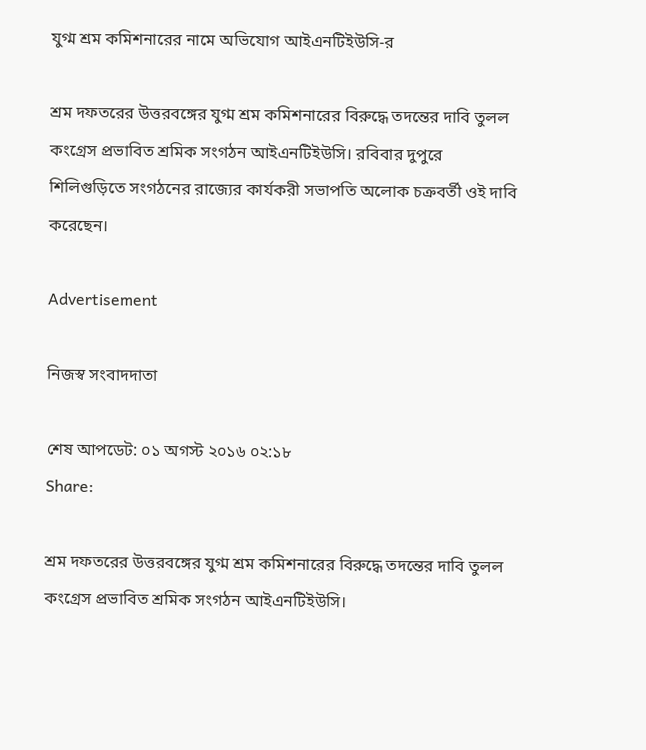যুগ্ম শ্রম কমিশনারের নামে অভিযোগ আইএনটিইউসি-র

শ্রম দফতরের উত্তরবঙ্গের যুগ্ম শ্রম কমিশনারের বিরুদ্ধে তদন্তের দাবি তুলল কংগ্রেস প্রভাবিত শ্রমিক সংগঠন আইএনটিইউসি। রবিবার দুপুরে শিলিগুড়িতে সংগঠনের রাজ্যের কার্যকরী সভাপতি অলোক চক্রবর্তী ওই দাবি করেছেন।

Advertisement

নিজস্ব সংবাদদাতা

শেষ আপডেট: ০১ অগস্ট ২০১৬ ০২:১৮
Share:

শ্রম দফতরের উত্তরবঙ্গের যুগ্ম শ্রম কমিশনারের বিরুদ্ধে তদন্তের দাবি তুলল কংগ্রেস প্রভাবিত শ্রমিক সংগঠন আইএনটিইউসি।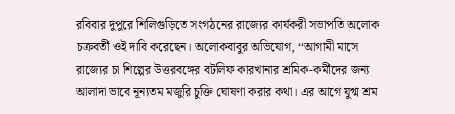রবিবার দুপুরে শিলিগুড়িতে সংগঠনের রাজ্যের কার্যকরী সভাপতি অলোক চক্রবর্তী ওই দাবি করেছেন। অলোকবাবুর অভিযোগ, ‘‘আগামী মাসে রাজ্যের চা শিল্পের উত্তরবঙ্গের বটলিফ কারখানার শ্রমিক-কর্মীদের জন্য আলাদা ভাবে নূন্যতম মজুরি চুক্তি ঘোষণা করার কথা। এর আগে যুগ্ম শ্রম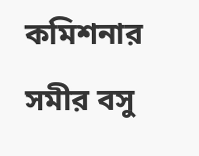কমিশনার সমীর বসু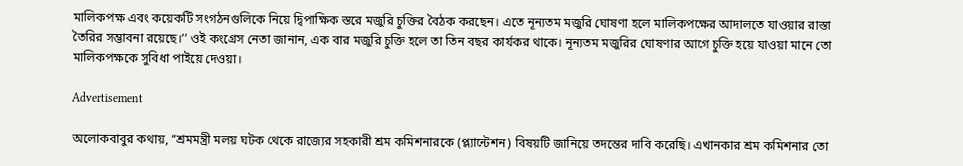মালিকপক্ষ এবং কয়েকটি সংগঠনগুলিকে নিয়ে দ্বিপাক্ষিক স্তরে মজুরি চুক্তির বৈঠক করছেন। এতে নূন্যতম মজুরি ঘোষণা হলে মালিকপক্ষের আদালতে যাওয়ার রাস্তা তৈরির সম্ভাবনা রয়েছে।’’ ওই কংগ্রেস নেতা জানান, এক বার মজুরি চুক্তি হলে তা তিন বছর কার্যকর থাকে। নূন্যতম মজুরির ঘোষণার আগে চুক্তি হয়ে যাওয়া মানে তো মালিকপক্ষকে সুবিধা পাইয়ে দেওয়া।

Advertisement

অলোকবাবুর কথায়, ‘‘শ্রমমন্ত্রী মলয় ঘটক থেকে রাজ্যের সহকারী শ্রম কমিশনারকে (প্ল্যান্টেশন) বিষয়টি জানিয়ে তদন্তের দাবি করেছি। এখানকার শ্রম কমিশনার তো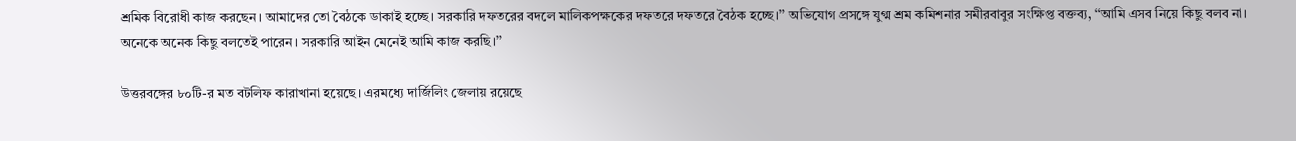শ্রমিক বিরোধী কাজ করছেন। আমাদের তো বৈঠকে ডাকাই হচ্ছে। সরকারি দফতরের বদলে মালিকপক্ষকের দফতরে দফতরে বৈঠক হচ্ছে।’’ অভিযোগ প্রসঙ্গে যুগ্ম শ্রম কমিশনার সমীরবাবুর সংক্ষিপ্ত বক্তব্য, ‘‘আমি এসব নিয়ে কিছু বলব না। অনেকে অনেক কিছু বলতেই পারেন। সরকারি আইন মেনেই আমি কাজ করছি।’’

উত্তরবঙ্গের ৮০টি-র মত বটলিফ কারাখানা হয়েছে। এরমধ্যে দার্জিলিং জেলায় রয়েছে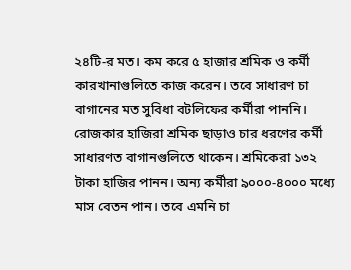২৪টি-র মত। কম করে ৫ হাজার শ্রমিক ও কর্মী কারখানাগুলিতে কাজ করেন। তবে সাধারণ চা বাগানের মত সুবিধা বটলিফের কর্মীরা পাননি। রোজকার হাজিরা শ্রমিক ছাড়াও চার ধরণের কর্মী সাধারণত বাগানগুলিতে থাকেন। শ্রমিকেরা ১৩২ টাকা হাজির পানন। অন্য কর্মীরা ৯০০০-৪০০০ মধ্যে মাস বেতন পান। তবে এমনি চা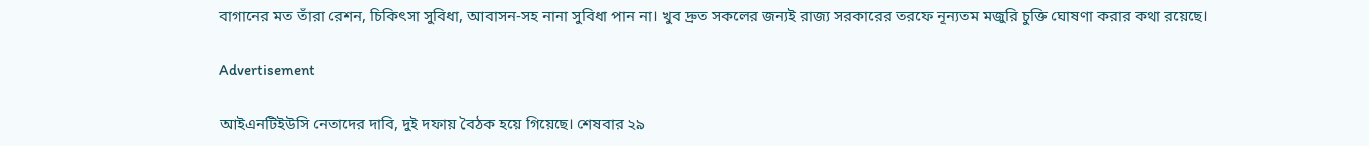বাগানের মত তাঁরা রেশন, চিকিৎসা সুবিধা, আবাসন-সহ নানা সুবিধা পান না। খুব দ্রুত সকলের জন্যই রাজ্য সরকারের তরফে নূন্যতম মজুরি চুক্তি ঘোষণা করার কথা রয়েছে।

Advertisement

আইএনটিইউসি নেতাদের দাবি, দুই দফায় বৈঠক হয়ে গিয়েছে। শেষবার ২৯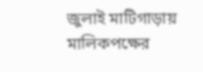জুলাই মাটিগাড়ায় মালিকপক্ষের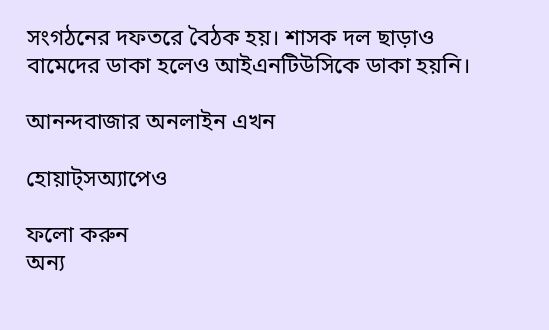সংগঠনের দফতরে বৈঠক হয়। শাসক দল ছাড়াও বামেদের ডাকা হলেও আইএনটিউসিকে ডাকা হয়নি।

আনন্দবাজার অনলাইন এখন

হোয়াট্‌সঅ্যাপেও

ফলো করুন
অন্য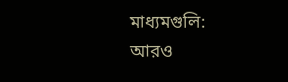মাধ্যমগুলি:
আরও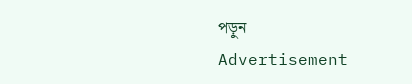পড়ুন
Advertisement